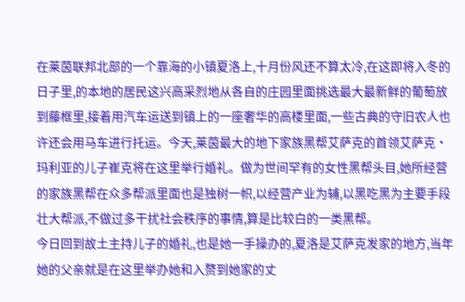在莱茵联邦北部的一个靠海的小镇夏洛上,十月份风还不算太冷,在这即将入冬的日子里,的本地的居民这兴高采烈地从各自的庄园里面挑选最大最新鲜的葡萄放到藤框里,接着用汽车运送到镇上的一座奢华的高楼里面,一些古典的守旧农人也许还会用马车进行托运。今天,莱茵最大的地下家族黑帮艾萨克的首领艾萨克·玛利亚的儿子崔克将在这里举行婚礼。做为世间罕有的女性黑帮头目,她所经营的家族黑帮在众多帮派里面也是独树一帜,以经营产业为辅,以黑吃黑为主要手段壮大帮派,不做过多干扰社会秩序的事情,算是比较白的一类黑帮。
今日回到故土主持儿子的婚礼,也是她一手操办的,夏洛是艾萨克发家的地方,当年她的父亲就是在这里举办她和入赘到她家的丈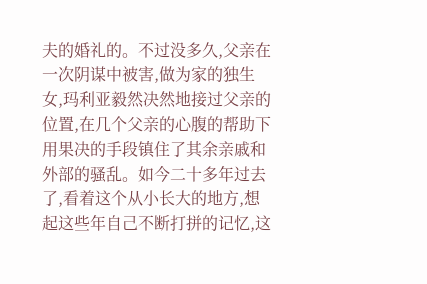夫的婚礼的。不过没多久,父亲在一次阴谋中被害,做为家的独生女,玛利亚毅然决然地接过父亲的位置,在几个父亲的心腹的帮助下用果决的手段镇住了其余亲戚和外部的骚乱。如今二十多年过去了,看着这个从小长大的地方,想起这些年自己不断打拼的记忆,这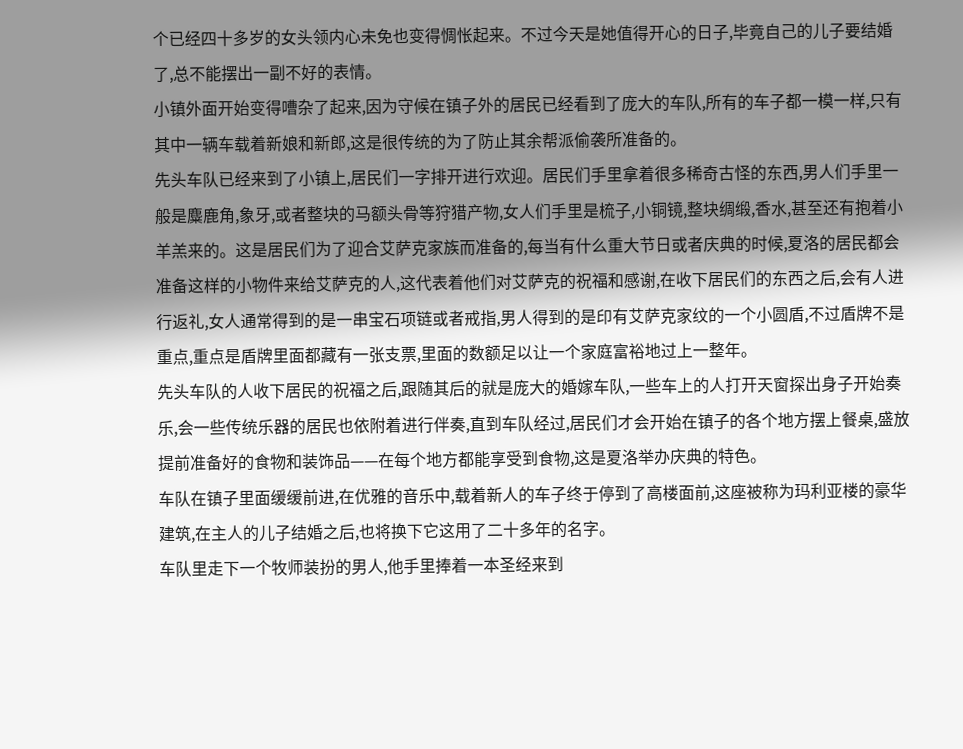个已经四十多岁的女头领内心未免也变得惆怅起来。不过今天是她值得开心的日子,毕竟自己的儿子要结婚了,总不能摆出一副不好的表情。
小镇外面开始变得嘈杂了起来,因为守候在镇子外的居民已经看到了庞大的车队,所有的车子都一模一样,只有其中一辆车载着新娘和新郎,这是很传统的为了防止其余帮派偷袭所准备的。
先头车队已经来到了小镇上,居民们一字排开进行欢迎。居民们手里拿着很多稀奇古怪的东西,男人们手里一般是麋鹿角,象牙,或者整块的马额头骨等狩猎产物,女人们手里是梳子,小铜镜,整块绸缎,香水,甚至还有抱着小羊羔来的。这是居民们为了迎合艾萨克家族而准备的,每当有什么重大节日或者庆典的时候,夏洛的居民都会准备这样的小物件来给艾萨克的人,这代表着他们对艾萨克的祝福和感谢,在收下居民们的东西之后,会有人进行返礼,女人通常得到的是一串宝石项链或者戒指,男人得到的是印有艾萨克家纹的一个小圆盾,不过盾牌不是重点,重点是盾牌里面都藏有一张支票,里面的数额足以让一个家庭富裕地过上一整年。
先头车队的人收下居民的祝福之后,跟随其后的就是庞大的婚嫁车队,一些车上的人打开天窗探出身子开始奏乐,会一些传统乐器的居民也依附着进行伴奏,直到车队经过,居民们才会开始在镇子的各个地方摆上餐桌,盛放提前准备好的食物和装饰品——在每个地方都能享受到食物,这是夏洛举办庆典的特色。
车队在镇子里面缓缓前进,在优雅的音乐中,载着新人的车子终于停到了高楼面前,这座被称为玛利亚楼的豪华建筑,在主人的儿子结婚之后,也将换下它这用了二十多年的名字。
车队里走下一个牧师装扮的男人,他手里捧着一本圣经来到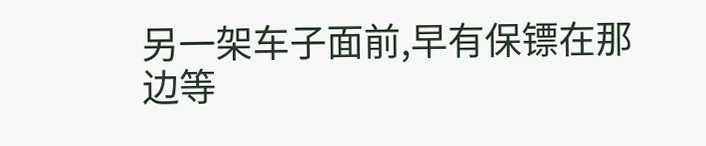另一架车子面前,早有保镖在那边等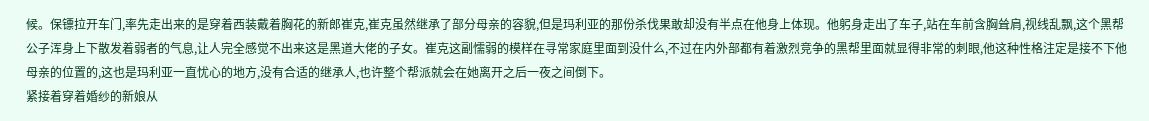候。保镖拉开车门,率先走出来的是穿着西装戴着胸花的新郎崔克,崔克虽然继承了部分母亲的容貌,但是玛利亚的那份杀伐果敢却没有半点在他身上体现。他躬身走出了车子,站在车前含胸耸肩,视线乱飘,这个黑帮公子浑身上下散发着弱者的气息,让人完全感觉不出来这是黑道大佬的子女。崔克这副懦弱的模样在寻常家庭里面到没什么,不过在内外部都有着激烈竞争的黑帮里面就显得非常的刺眼,他这种性格注定是接不下他母亲的位置的,这也是玛利亚一直忧心的地方,没有合适的继承人,也许整个帮派就会在她离开之后一夜之间倒下。
紧接着穿着婚纱的新娘从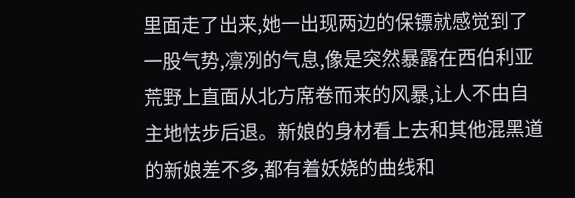里面走了出来,她一出现两边的保镖就感觉到了一股气势,凛冽的气息,像是突然暴露在西伯利亚荒野上直面从北方席卷而来的风暴,让人不由自主地怯步后退。新娘的身材看上去和其他混黑道的新娘差不多,都有着妖娆的曲线和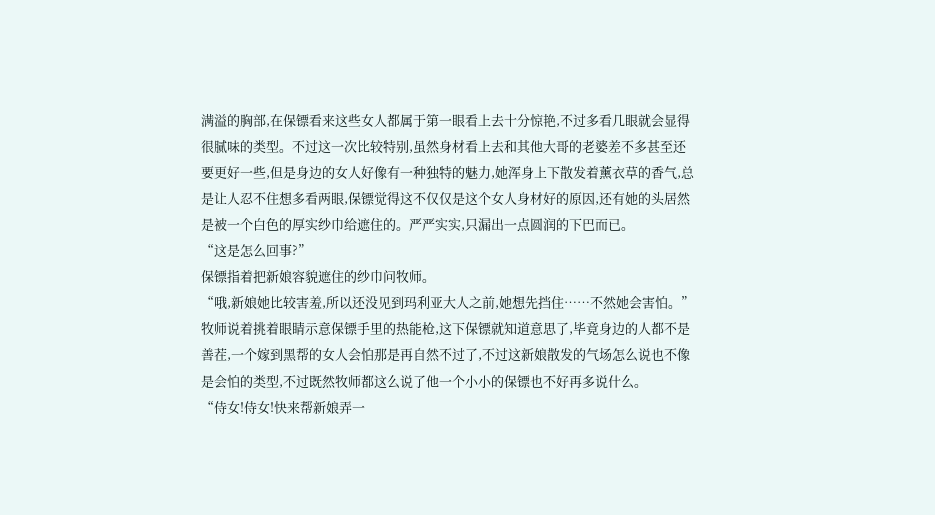满溢的胸部,在保镖看来这些女人都属于第一眼看上去十分惊艳,不过多看几眼就会显得很腻味的类型。不过这一次比较特别,虽然身材看上去和其他大哥的老婆差不多甚至还要更好一些,但是身边的女人好像有一种独特的魅力,她浑身上下散发着薰衣草的香气,总是让人忍不住想多看两眼,保镖觉得这不仅仅是这个女人身材好的原因,还有她的头居然是被一个白色的厚实纱巾给遮住的。严严实实,只漏出一点圆润的下巴而已。
“这是怎么回事?”
保镖指着把新娘容貌遮住的纱巾问牧师。
“哦,新娘她比较害羞,所以还没见到玛利亚大人之前,她想先挡住……不然她会害怕。”
牧师说着挑着眼睛示意保镖手里的热能枪,这下保镖就知道意思了,毕竟身边的人都不是善茬,一个嫁到黑帮的女人会怕那是再自然不过了,不过这新娘散发的气场怎么说也不像是会怕的类型,不过既然牧师都这么说了他一个小小的保镖也不好再多说什么。
“侍女!侍女!快来帮新娘弄一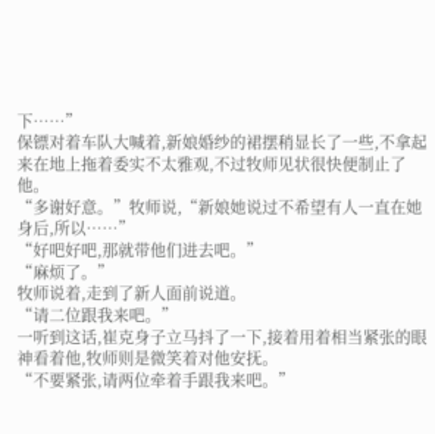下……”
保镖对着车队大喊着,新娘婚纱的裙摆稍显长了一些,不拿起来在地上拖着委实不太雅观,不过牧师见状很快便制止了他。
“多谢好意。”牧师说,“新娘她说过不希望有人一直在她身后,所以……”
“好吧好吧,那就带他们进去吧。”
“麻烦了。”
牧师说着,走到了新人面前说道。
“请二位跟我来吧。”
一听到这话,崔克身子立马抖了一下,接着用着相当紧张的眼神看着他,牧师则是微笑着对他安抚。
“不要紧张,请两位牵着手跟我来吧。”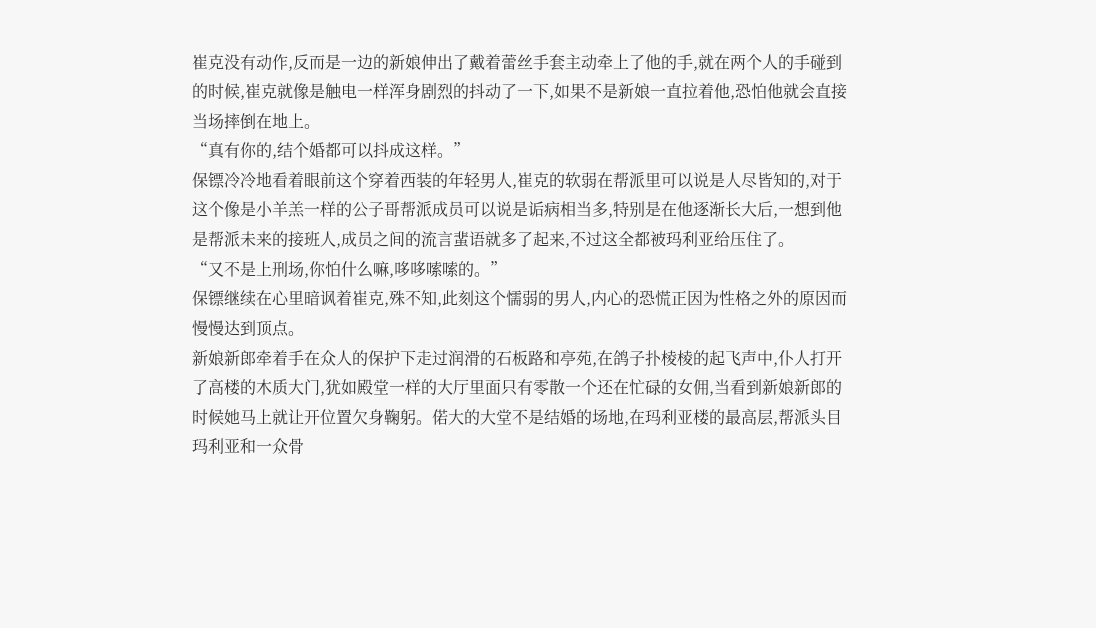崔克没有动作,反而是一边的新娘伸出了戴着蕾丝手套主动牵上了他的手,就在两个人的手碰到的时候,崔克就像是触电一样浑身剧烈的抖动了一下,如果不是新娘一直拉着他,恐怕他就会直接当场摔倒在地上。
“真有你的,结个婚都可以抖成这样。”
保镖冷冷地看着眼前这个穿着西装的年轻男人,崔克的软弱在帮派里可以说是人尽皆知的,对于这个像是小羊羔一样的公子哥帮派成员可以说是诟病相当多,特别是在他逐渐长大后,一想到他是帮派未来的接班人,成员之间的流言蜚语就多了起来,不过这全都被玛利亚给压住了。
“又不是上刑场,你怕什么嘛,哆哆嗦嗦的。”
保镖继续在心里暗讽着崔克,殊不知,此刻这个懦弱的男人,内心的恐慌正因为性格之外的原因而慢慢达到顶点。
新娘新郎牵着手在众人的保护下走过润滑的石板路和亭苑,在鸽子扑棱棱的起飞声中,仆人打开了高楼的木质大门,犹如殿堂一样的大厅里面只有零散一个还在忙碌的女佣,当看到新娘新郎的时候她马上就让开位置欠身鞠躬。偌大的大堂不是结婚的场地,在玛利亚楼的最高层,帮派头目玛利亚和一众骨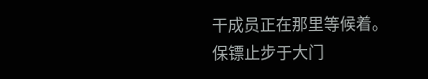干成员正在那里等候着。
保镖止步于大门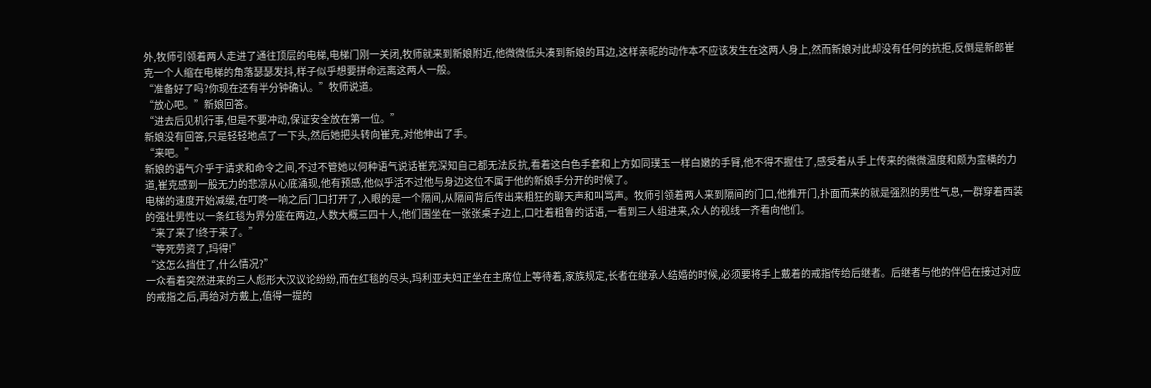外,牧师引领着两人走进了通往顶层的电梯,电梯门刚一关闭,牧师就来到新娘附近,他微微低头凑到新娘的耳边,这样亲昵的动作本不应该发生在这两人身上,然而新娘对此却没有任何的抗拒,反倒是新郎崔克一个人缩在电梯的角落瑟瑟发抖,样子似乎想要拼命远离这两人一般。
“准备好了吗?你现在还有半分钟确认。”牧师说道。
“放心吧。”新娘回答。
“进去后见机行事,但是不要冲动,保证安全放在第一位。”
新娘没有回答,只是轻轻地点了一下头,然后她把头转向崔克,对他伸出了手。
“来吧。”
新娘的语气介乎于请求和命令之间,不过不管她以何种语气说话崔克深知自己都无法反抗,看着这白色手套和上方如同璞玉一样白嫩的手臂,他不得不握住了,感受着从手上传来的微微温度和颇为蛮横的力道,崔克感到一股无力的悲凉从心底涌现,他有预感,他似乎活不过他与身边这位不属于他的新娘手分开的时候了。
电梯的速度开始减缓,在叮咚一响之后门口打开了,入眼的是一个隔间,从隔间背后传出来粗狂的聊天声和叫骂声。牧师引领着两人来到隔间的门口,他推开门,扑面而来的就是强烈的男性气息,一群穿着西装的强壮男性以一条红毯为界分座在两边,人数大概三四十人,他们围坐在一张张桌子边上,口吐着粗鲁的话语,一看到三人组进来,众人的视线一齐看向他们。
“来了来了!终于来了。”
“等死劳资了,玛得!”
“这怎么挡住了,什么情况?”
一众看着突然进来的三人彪形大汉议论纷纷,而在红毯的尽头,玛利亚夫妇正坐在主席位上等待着,家族规定,长者在继承人结婚的时候,必须要将手上戴着的戒指传给后继者。后继者与他的伴侣在接过对应的戒指之后,再给对方戴上,值得一提的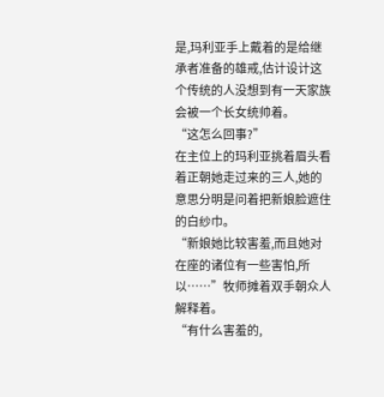是,玛利亚手上戴着的是给继承者准备的雄戒,估计设计这个传统的人没想到有一天家族会被一个长女统帅着。
“这怎么回事?”
在主位上的玛利亚挑着眉头看着正朝她走过来的三人,她的意思分明是问着把新娘脸遮住的白纱巾。
“新娘她比较害羞,而且她对在座的诸位有一些害怕,所以……”牧师摊着双手朝众人解释着。
“有什么害羞的,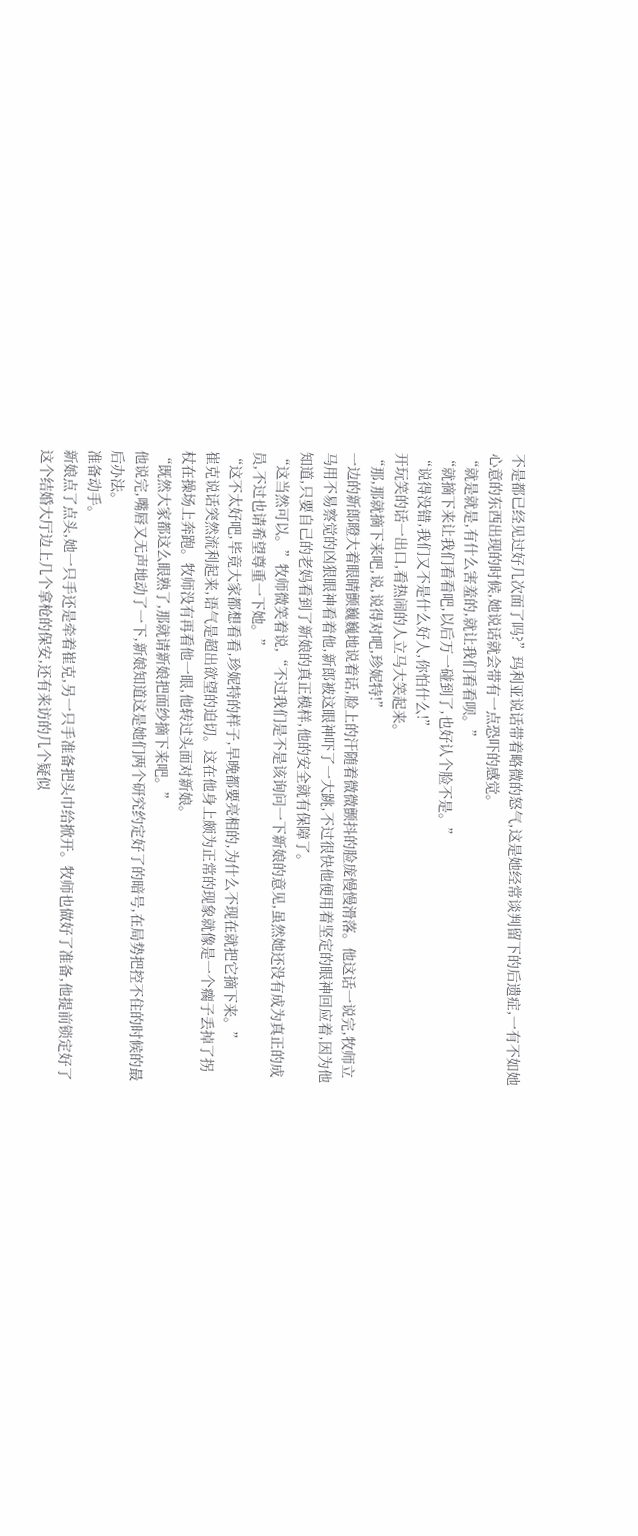不是都已经见过好几次面了吗?”玛利亚说话带着略微的怒气,这是她经常谈判留下的后遗症,一有不如她心意的东西出现的时候,她说话就会带有一点恐吓的感觉。
“就是就是,有什么害羞的,就让我们看看呗。”
“就摘下来让我们看看吧,以后万一碰到了,也好认个脸不是。”
“说得没错,我们又不是什么好人,你怕什么!”
开玩笑的话一出口,看热闹的人立马大笑起来。
“那,那就摘下来吧,说,说得对吧,珍妮特!”
一边的新郎瞪大着眼睛颤巍巍地说着话,脸上的汗随着微微颤抖的脸庞慢慢滑落。他这话一说完,牧师立马用不易察觉的凶狠眼神看着他,新郎被这眼神吓了一大跳,不过很快他便用着坚定的眼神回应着,因为他知道,只要自己的老妈看到了新娘的真正模样,他的安全就有保障了。
“这当然可以。”牧师微笑着说,“不过我们是不是该询问一下新娘的意见,虽然她还没有成为真正的成员,不过也请希望尊重一下她。”
“这不太好吧,毕竟大家都想看看,珍妮特的样子,早晚都要亮相的,为什么不现在就把它摘下来。”
崔克说话突然流利起来,语气是超出欲望的迫切。这在他身上颇为正常的现象就像是一个瘸子丢掉了拐杖在操场上奔跑。牧师没有再看他一眼,他转过头面对新娘。
“既然大家都这么眼熟了,那就请新娘把面纱摘下来吧。”
他说完,嘴唇又无声地动了一下,新娘知道这是她们两个研究约定好了的暗号,在局势把控不住的时候的最后办法。
准备动手。
新娘点了点头,她一只手还是牵着崔克,另一只手准备把头巾给掀开。牧师也做好了准备,他提前锁定好了这个结婚大厅边上几个拿枪的保安,还有来访的几个疑似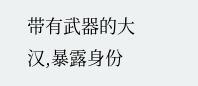带有武器的大汉,暴露身份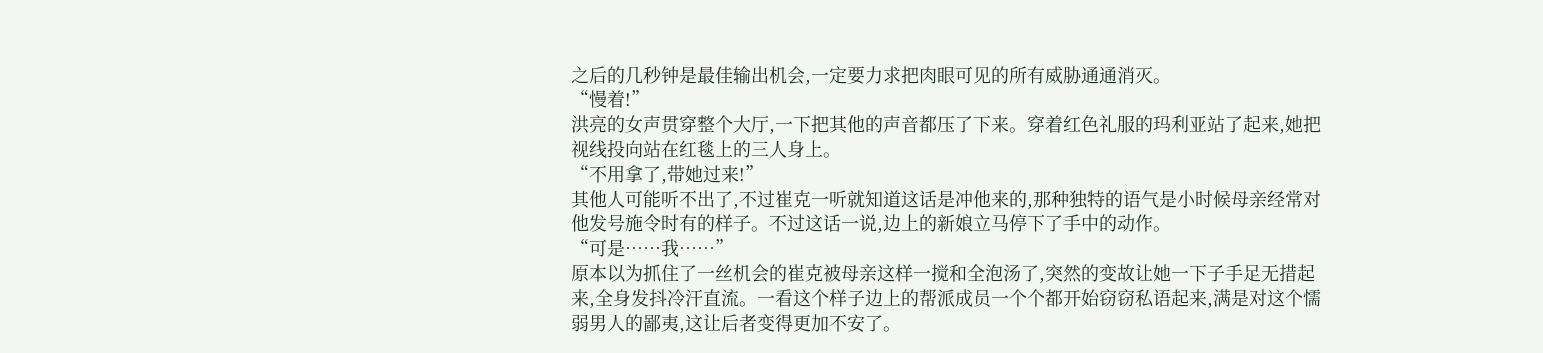之后的几秒钟是最佳输出机会,一定要力求把肉眼可见的所有威胁通通消灭。
“慢着!”
洪亮的女声贯穿整个大厅,一下把其他的声音都压了下来。穿着红色礼服的玛利亚站了起来,她把视线投向站在红毯上的三人身上。
“不用拿了,带她过来!”
其他人可能听不出了,不过崔克一听就知道这话是冲他来的,那种独特的语气是小时候母亲经常对他发号施令时有的样子。不过这话一说,边上的新娘立马停下了手中的动作。
“可是……我……”
原本以为抓住了一丝机会的崔克被母亲这样一搅和全泡汤了,突然的变故让她一下子手足无措起来,全身发抖冷汗直流。一看这个样子边上的帮派成员一个个都开始窃窃私语起来,满是对这个懦弱男人的鄙夷,这让后者变得更加不安了。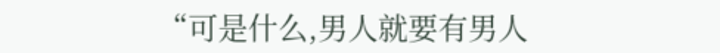“可是什么,男人就要有男人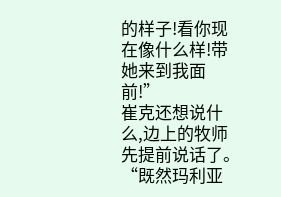的样子!看你现在像什么样!带她来到我面前!”
崔克还想说什么,边上的牧师先提前说话了。
“既然玛利亚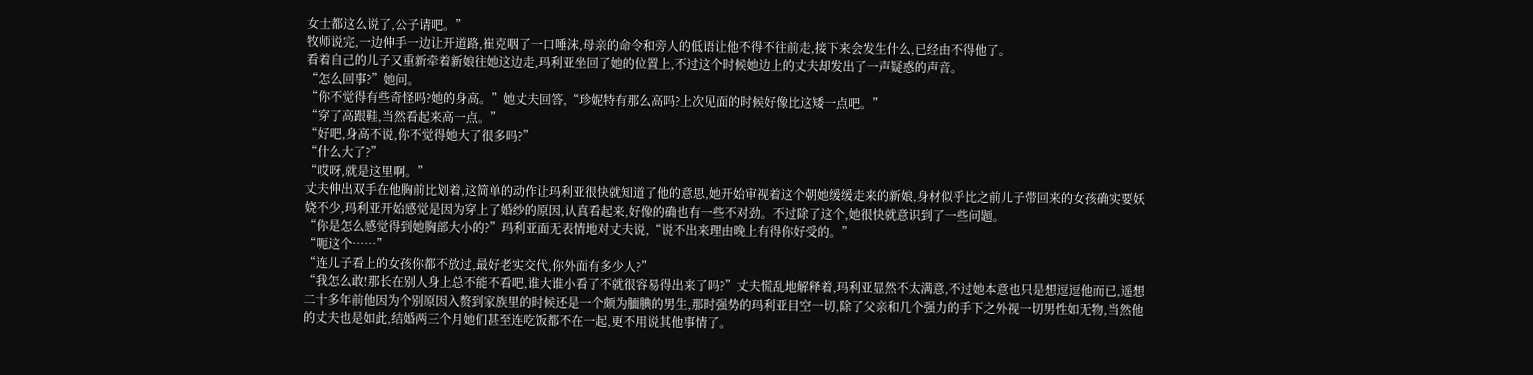女士都这么说了,公子请吧。”
牧师说完,一边伸手一边让开道路,崔克咽了一口唾沫,母亲的命令和旁人的低语让他不得不往前走,接下来会发生什么,已经由不得他了。
看着自己的儿子又重新牵着新娘往她这边走,玛利亚坐回了她的位置上,不过这个时候她边上的丈夫却发出了一声疑惑的声音。
“怎么回事?”她问。
“你不觉得有些奇怪吗?她的身高。”她丈夫回答,“珍妮特有那么高吗?上次见面的时候好像比这矮一点吧。”
“穿了高跟鞋,当然看起来高一点。”
“好吧,身高不说,你不觉得她大了很多吗?”
“什么大了?”
“哎呀,就是这里啊。”
丈夫伸出双手在他胸前比划着,这简单的动作让玛利亚很快就知道了他的意思,她开始审视着这个朝她缓缓走来的新娘,身材似乎比之前儿子带回来的女孩确实要妖娆不少,玛利亚开始感觉是因为穿上了婚纱的原因,认真看起来,好像的确也有一些不对劲。不过除了这个,她很快就意识到了一些问题。
“你是怎么感觉得到她胸部大小的?”玛利亚面无表情地对丈夫说,“说不出来理由晚上有得你好受的。”
“呃这个……”
“连儿子看上的女孩你都不放过,最好老实交代,你外面有多少人?”
“我怎么敢!那长在别人身上总不能不看吧,谁大谁小看了不就很容易得出来了吗?”丈夫慌乱地解释着,玛利亚显然不太满意,不过她本意也只是想逗逗他而已,遥想二十多年前他因为个别原因入赘到家族里的时候还是一个颇为腼腆的男生,那时强势的玛利亚目空一切,除了父亲和几个强力的手下之外视一切男性如无物,当然他的丈夫也是如此,结婚两三个月她们甚至连吃饭都不在一起,更不用说其他事情了。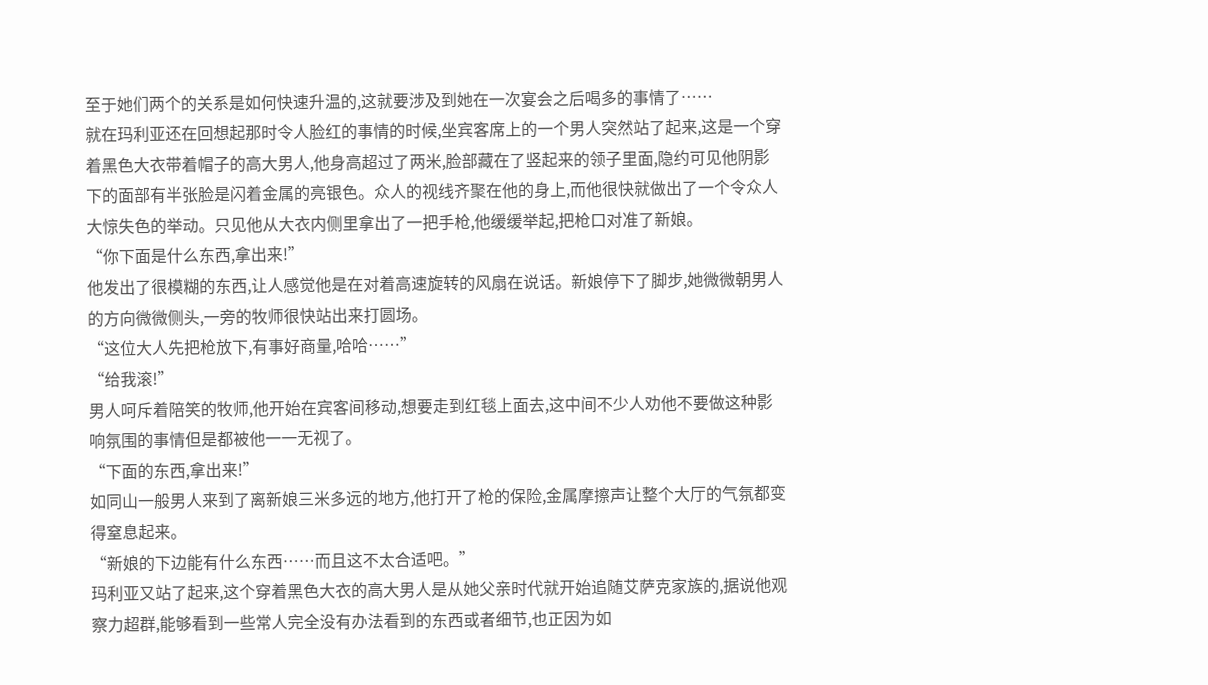至于她们两个的关系是如何快速升温的,这就要涉及到她在一次宴会之后喝多的事情了……
就在玛利亚还在回想起那时令人脸红的事情的时候,坐宾客席上的一个男人突然站了起来,这是一个穿着黑色大衣带着帽子的高大男人,他身高超过了两米,脸部藏在了竖起来的领子里面,隐约可见他阴影下的面部有半张脸是闪着金属的亮银色。众人的视线齐聚在他的身上,而他很快就做出了一个令众人大惊失色的举动。只见他从大衣内侧里拿出了一把手枪,他缓缓举起,把枪口对准了新娘。
“你下面是什么东西,拿出来!”
他发出了很模糊的东西,让人感觉他是在对着高速旋转的风扇在说话。新娘停下了脚步,她微微朝男人的方向微微侧头,一旁的牧师很快站出来打圆场。
“这位大人先把枪放下,有事好商量,哈哈……”
“给我滚!”
男人呵斥着陪笑的牧师,他开始在宾客间移动,想要走到红毯上面去,这中间不少人劝他不要做这种影响氛围的事情但是都被他一一无视了。
“下面的东西,拿出来!”
如同山一般男人来到了离新娘三米多远的地方,他打开了枪的保险,金属摩擦声让整个大厅的气氛都变得窒息起来。
“新娘的下边能有什么东西……而且这不太合适吧。”
玛利亚又站了起来,这个穿着黑色大衣的高大男人是从她父亲时代就开始追随艾萨克家族的,据说他观察力超群,能够看到一些常人完全没有办法看到的东西或者细节,也正因为如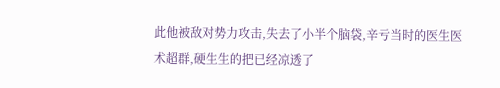此他被敌对势力攻击,失去了小半个脑袋,辛亏当时的医生医术超群,硬生生的把已经凉透了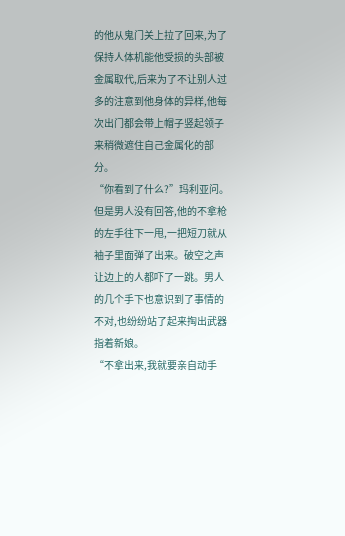的他从鬼门关上拉了回来,为了保持人体机能他受损的头部被金属取代,后来为了不让别人过多的注意到他身体的异样,他每次出门都会带上帽子竖起领子来稍微遮住自己金属化的部分。
“你看到了什么?”玛利亚问。
但是男人没有回答,他的不拿枪的左手往下一甩,一把短刀就从袖子里面弹了出来。破空之声让边上的人都吓了一跳。男人的几个手下也意识到了事情的不对,也纷纷站了起来掏出武器指着新娘。
“不拿出来,我就要亲自动手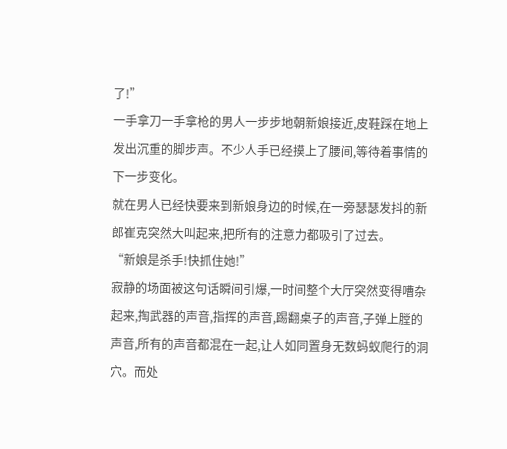了!”
一手拿刀一手拿枪的男人一步步地朝新娘接近,皮鞋踩在地上发出沉重的脚步声。不少人手已经摸上了腰间,等待着事情的下一步变化。
就在男人已经快要来到新娘身边的时候,在一旁瑟瑟发抖的新郎崔克突然大叫起来,把所有的注意力都吸引了过去。
“新娘是杀手!快抓住她!”
寂静的场面被这句话瞬间引爆,一时间整个大厅突然变得嘈杂起来,掏武器的声音,指挥的声音,踢翻桌子的声音,子弹上膛的声音,所有的声音都混在一起,让人如同置身无数蚂蚁爬行的洞穴。而处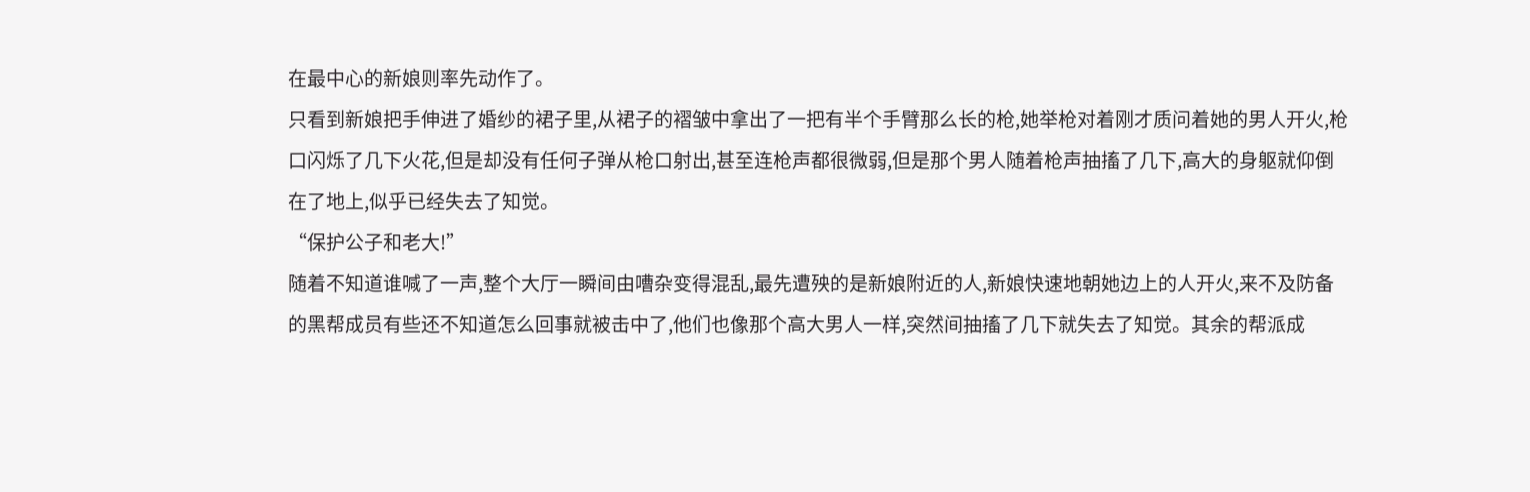在最中心的新娘则率先动作了。
只看到新娘把手伸进了婚纱的裙子里,从裙子的褶皱中拿出了一把有半个手臂那么长的枪,她举枪对着刚才质问着她的男人开火,枪口闪烁了几下火花,但是却没有任何子弹从枪口射出,甚至连枪声都很微弱,但是那个男人随着枪声抽搐了几下,高大的身躯就仰倒在了地上,似乎已经失去了知觉。
“保护公子和老大!”
随着不知道谁喊了一声,整个大厅一瞬间由嘈杂变得混乱,最先遭殃的是新娘附近的人,新娘快速地朝她边上的人开火,来不及防备的黑帮成员有些还不知道怎么回事就被击中了,他们也像那个高大男人一样,突然间抽搐了几下就失去了知觉。其余的帮派成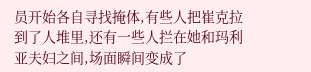员开始各自寻找掩体,有些人把崔克拉到了人堆里,还有一些人拦在她和玛利亚夫妇之间,场面瞬间变成了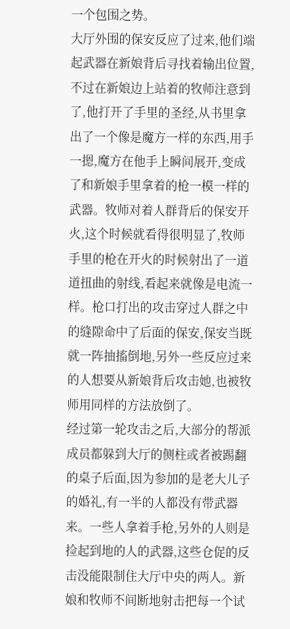一个包围之势。
大厅外围的保安反应了过来,他们端起武器在新娘背后寻找着输出位置,不过在新娘边上站着的牧师注意到了,他打开了手里的圣经,从书里拿出了一个像是魔方一样的东西,用手一摁,魔方在他手上瞬间展开,变成了和新娘手里拿着的枪一模一样的武器。牧师对着人群背后的保安开火,这个时候就看得很明显了,牧师手里的枪在开火的时候射出了一道道扭曲的射线,看起来就像是电流一样。枪口打出的攻击穿过人群之中的缝隙命中了后面的保安,保安当既就一阵抽搐倒地,另外一些反应过来的人想要从新娘背后攻击她,也被牧师用同样的方法放倒了。
经过第一轮攻击之后,大部分的帮派成员都躲到大厅的侧柱或者被踢翻的桌子后面,因为参加的是老大儿子的婚礼,有一半的人都没有带武器来。一些人拿着手枪,另外的人则是捡起到地的人的武器,这些仓促的反击没能限制住大厅中央的两人。新娘和牧师不间断地射击把每一个试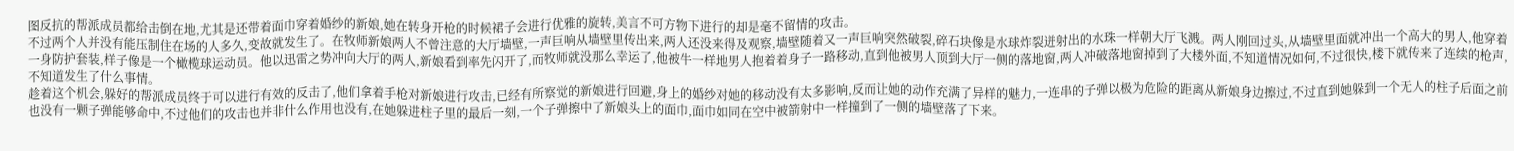图反抗的帮派成员都给击倒在地,尤其是还带着面巾穿着婚纱的新娘,她在转身开枪的时候裙子会进行优雅的旋转,美言不可方物下进行的却是毫不留情的攻击。
不过两个人并没有能压制住在场的人多久,变故就发生了。在牧师新娘两人不曾注意的大厅墙壁,一声巨响从墙壁里传出来,两人还没来得及观察,墙壁随着又一声巨响突然破裂,碎石块像是水球炸裂迸射出的水珠一样朝大厅飞溅。两人刚回过头,从墙壁里面就冲出一个高大的男人,他穿着一身防护套装,样子像是一个橄榄球运动员。他以迅雷之势冲向大厅的两人,新娘看到率先闪开了,而牧师就没那么幸运了,他被牛一样地男人抱着着身子一路移动,直到他被男人顶到大厅一侧的落地窗,两人冲破落地窗掉到了大楼外面,不知道情况如何,不过很快,楼下就传来了连续的枪声,不知道发生了什么事情。
趁着这个机会,躲好的帮派成员终于可以进行有效的反击了,他们拿着手枪对新娘进行攻击,已经有所察觉的新娘进行回避,身上的婚纱对她的移动没有太多影响,反而让她的动作充满了异样的魅力,一连串的子弹以极为危险的距离从新娘身边擦过,不过直到她躲到一个无人的柱子后面之前也没有一颗子弹能够命中,不过他们的攻击也并非什么作用也没有,在她躲进柱子里的最后一刻,一个子弹擦中了新娘头上的面巾,面巾如同在空中被箭射中一样撞到了一侧的墙壁落了下来。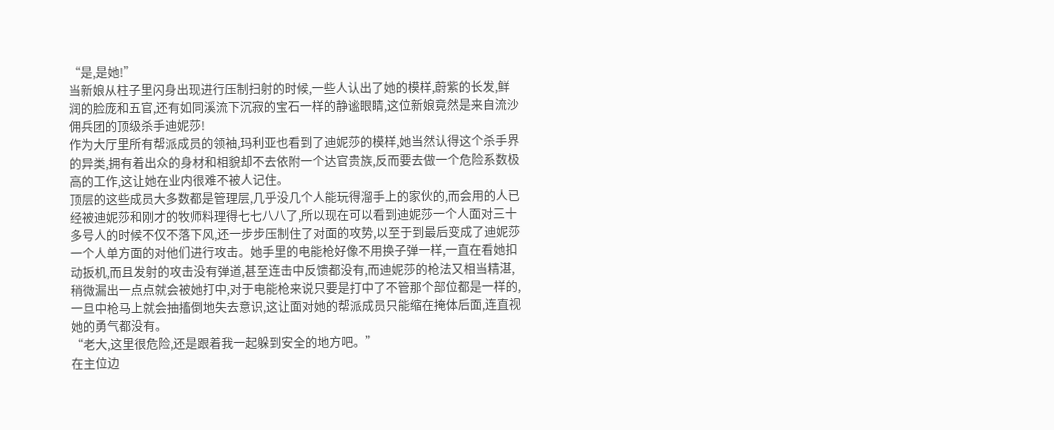“是,是她!”
当新娘从柱子里闪身出现进行压制扫射的时候,一些人认出了她的模样,蔚紫的长发,鲜润的脸庞和五官,还有如同溪流下沉寂的宝石一样的静谧眼睛,这位新娘竟然是来自流沙佣兵团的顶级杀手迪妮莎!
作为大厅里所有帮派成员的领袖,玛利亚也看到了迪妮莎的模样,她当然认得这个杀手界的异类,拥有着出众的身材和相貌却不去依附一个达官贵族,反而要去做一个危险系数极高的工作,这让她在业内很难不被人记住。
顶层的这些成员大多数都是管理层,几乎没几个人能玩得溜手上的家伙的,而会用的人已经被迪妮莎和刚才的牧师料理得七七八八了,所以现在可以看到迪妮莎一个人面对三十多号人的时候不仅不落下风,还一步步压制住了对面的攻势,以至于到最后变成了迪妮莎一个人单方面的对他们进行攻击。她手里的电能枪好像不用换子弹一样,一直在看她扣动扳机,而且发射的攻击没有弹道,甚至连击中反馈都没有,而迪妮莎的枪法又相当精湛,稍微漏出一点点就会被她打中,对于电能枪来说只要是打中了不管那个部位都是一样的,一旦中枪马上就会抽搐倒地失去意识,这让面对她的帮派成员只能缩在掩体后面,连直视她的勇气都没有。
“老大,这里很危险,还是跟着我一起躲到安全的地方吧。”
在主位边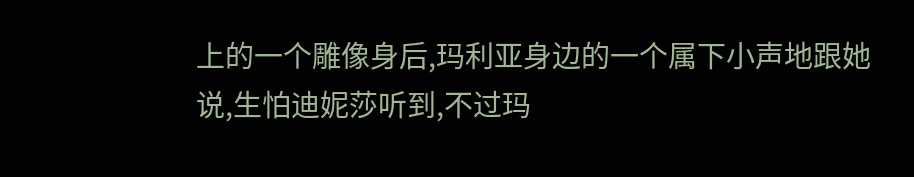上的一个雕像身后,玛利亚身边的一个属下小声地跟她说,生怕迪妮莎听到,不过玛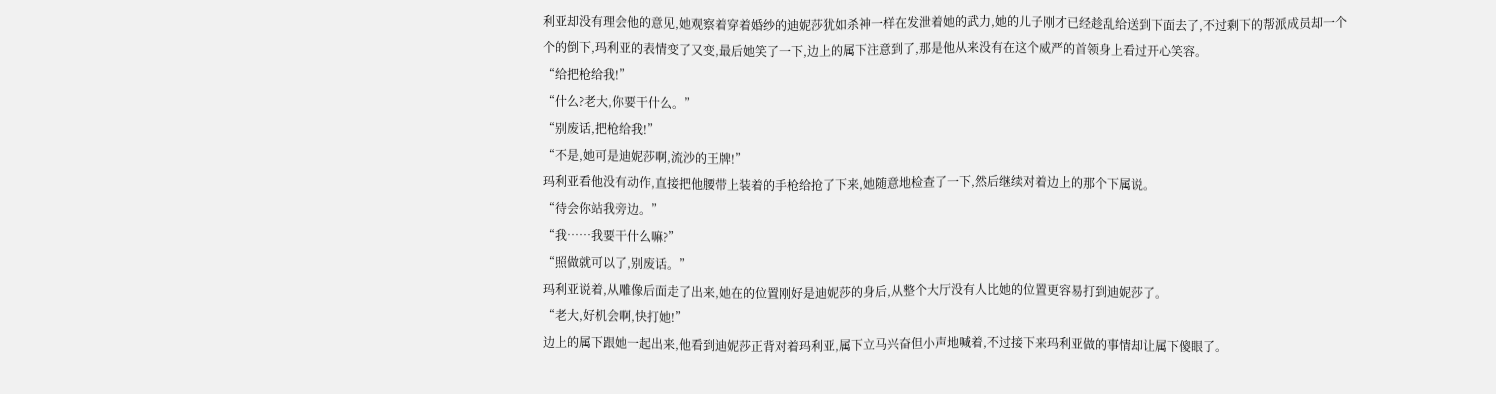利亚却没有理会他的意见,她观察着穿着婚纱的迪妮莎犹如杀神一样在发泄着她的武力,她的儿子刚才已经趁乱给送到下面去了,不过剩下的帮派成员却一个个的倒下,玛利亚的表情变了又变,最后她笑了一下,边上的属下注意到了,那是他从来没有在这个威严的首领身上看过开心笑容。
“给把枪给我!”
“什么?老大,你要干什么。”
“别废话,把枪给我!”
“不是,她可是迪妮莎啊,流沙的王牌!”
玛利亚看他没有动作,直接把他腰带上装着的手枪给抢了下来,她随意地检查了一下,然后继续对着边上的那个下属说。
“待会你站我旁边。”
“我……我要干什么嘛?”
“照做就可以了,别废话。”
玛利亚说着,从雕像后面走了出来,她在的位置刚好是迪妮莎的身后,从整个大厅没有人比她的位置更容易打到迪妮莎了。
“老大,好机会啊,快打她!”
边上的属下跟她一起出来,他看到迪妮莎正背对着玛利亚,属下立马兴奋但小声地喊着,不过接下来玛利亚做的事情却让属下傻眼了。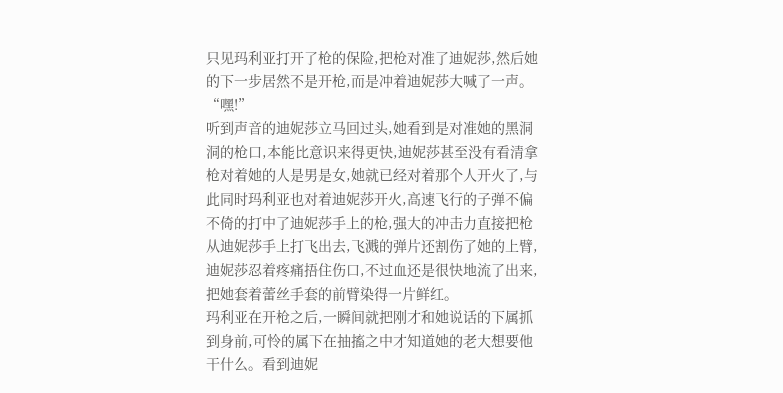只见玛利亚打开了枪的保险,把枪对准了迪妮莎,然后她的下一步居然不是开枪,而是冲着迪妮莎大喊了一声。
“嘿!”
听到声音的迪妮莎立马回过头,她看到是对准她的黑洞洞的枪口,本能比意识来得更快,迪妮莎甚至没有看清拿枪对着她的人是男是女,她就已经对着那个人开火了,与此同时玛利亚也对着迪妮莎开火,高速飞行的子弹不偏不倚的打中了迪妮莎手上的枪,强大的冲击力直接把枪从迪妮莎手上打飞出去,飞溅的弹片还割伤了她的上臂,迪妮莎忍着疼痛捂住伤口,不过血还是很快地流了出来,把她套着蕾丝手套的前臂染得一片鲜红。
玛利亚在开枪之后,一瞬间就把刚才和她说话的下属抓到身前,可怜的属下在抽搐之中才知道她的老大想要他干什么。看到迪妮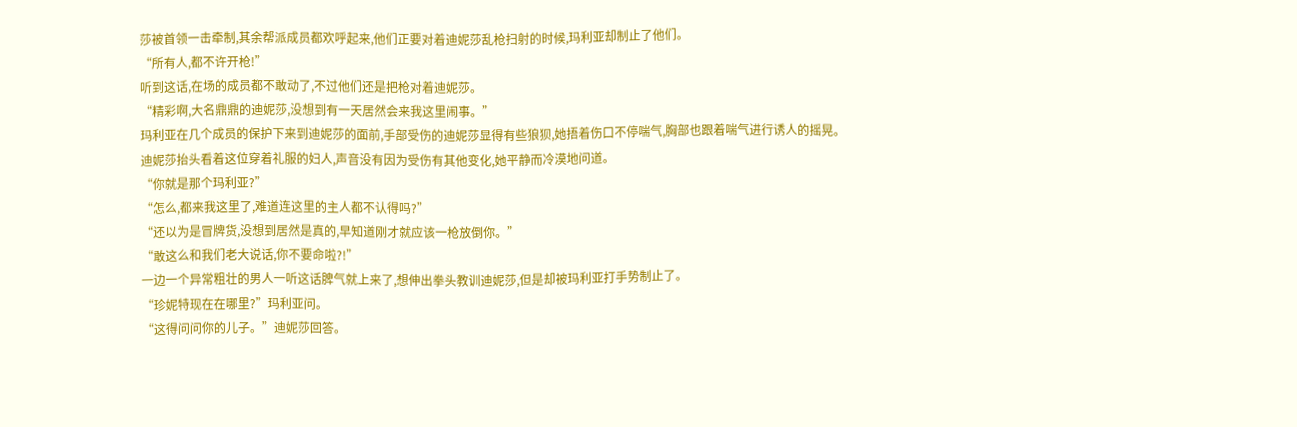莎被首领一击牵制,其余帮派成员都欢呼起来,他们正要对着迪妮莎乱枪扫射的时候,玛利亚却制止了他们。
“所有人,都不许开枪!”
听到这话,在场的成员都不敢动了,不过他们还是把枪对着迪妮莎。
“精彩啊,大名鼎鼎的迪妮莎,没想到有一天居然会来我这里闹事。”
玛利亚在几个成员的保护下来到迪妮莎的面前,手部受伤的迪妮莎显得有些狼狈,她捂着伤口不停喘气,胸部也跟着喘气进行诱人的摇晃。迪妮莎抬头看着这位穿着礼服的妇人,声音没有因为受伤有其他变化,她平静而冷漠地问道。
“你就是那个玛利亚?”
“怎么,都来我这里了,难道连这里的主人都不认得吗?”
“还以为是冒牌货,没想到居然是真的,早知道刚才就应该一枪放倒你。”
“敢这么和我们老大说话,你不要命啦?!”
一边一个异常粗壮的男人一听这话脾气就上来了,想伸出拳头教训迪妮莎,但是却被玛利亚打手势制止了。
“珍妮特现在在哪里?”玛利亚问。
“这得问问你的儿子。”迪妮莎回答。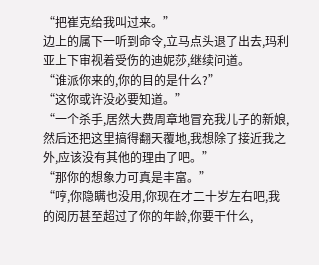“把崔克给我叫过来。”
边上的属下一听到命令,立马点头退了出去,玛利亚上下审视着受伤的迪妮莎,继续问道。
“谁派你来的,你的目的是什么?”
“这你或许没必要知道。”
“一个杀手,居然大费周章地冒充我儿子的新娘,然后还把这里搞得翻天覆地,我想除了接近我之外,应该没有其他的理由了吧。”
“那你的想象力可真是丰富。”
“哼,你隐瞒也没用,你现在才二十岁左右吧,我的阅历甚至超过了你的年龄,你要干什么,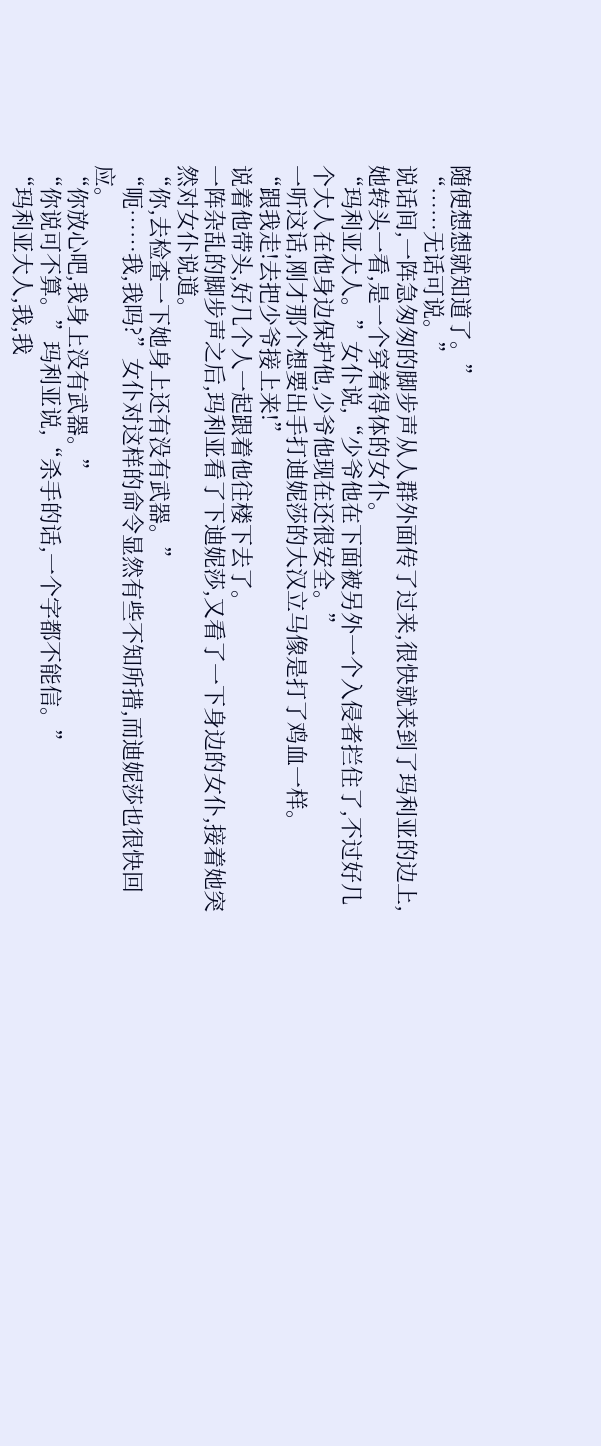随便想想就知道了。”
“……无话可说。”
说话间,一阵急匆匆的脚步声从人群外面传了过来,很快就来到了玛利亚的边上,她转头一看,是一个穿着得体的女仆。
“玛利亚大人。”女仆说,“少爷他在下面被另外一个入侵者拦住了,不过好几个大人在他身边保护他,少爷他现在还很安全。”
一听这话,刚才那个想要出手打迪妮莎的大汉立马像是打了鸡血一样。
“跟我走!去把少爷接上来!”
说着他带头,好几个人一起跟着他往楼下去了。
一阵杂乱的脚步声之后,玛利亚看了下迪妮莎,又看了一下身边的女仆,接着她突然对女仆说道。
“你,去检查一下她身上还有没有武器。”
“呃……我,我吗?”女仆对这样的命令显然有些不知所措,而迪妮莎也很快回应。
“你放心吧,我身上没有武器。”
“你说可不算。”玛利亚说,“杀手的话,一个字都不能信。”
“玛利亚大人,我,我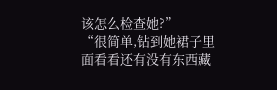该怎么检查她?”
“很简单,钻到她裙子里面看看还有没有东西藏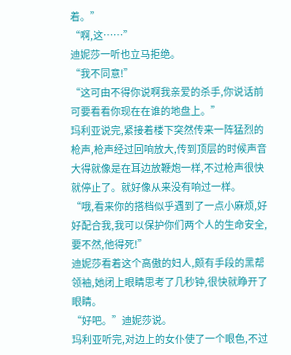着。”
“啊,这……”
迪妮莎一听也立马拒绝。
“我不同意!”
“这可由不得你说啊我亲爱的杀手,你说话前可要看看你现在在谁的地盘上。”
玛利亚说完,紧接着楼下突然传来一阵猛烈的枪声,枪声经过回响放大,传到顶层的时候声音大得就像是在耳边放鞭炮一样,不过枪声很快就停止了。就好像从来没有响过一样。
“哦,看来你的搭档似乎遇到了一点小麻烦,好好配合我,我可以保护你们两个人的生命安全,要不然,他得死!”
迪妮莎看着这个高傲的妇人,颇有手段的黑帮领袖,她闭上眼睛思考了几秒钟,很快就睁开了眼睛。
“好吧。”迪妮莎说。
玛利亚听完,对边上的女仆使了一个眼色,不过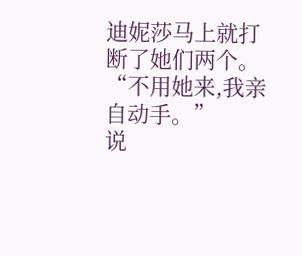迪妮莎马上就打断了她们两个。
“不用她来,我亲自动手。”
说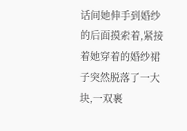话间她伸手到婚纱的后面摸索着,紧接着她穿着的婚纱裙子突然脱落了一大块,一双裹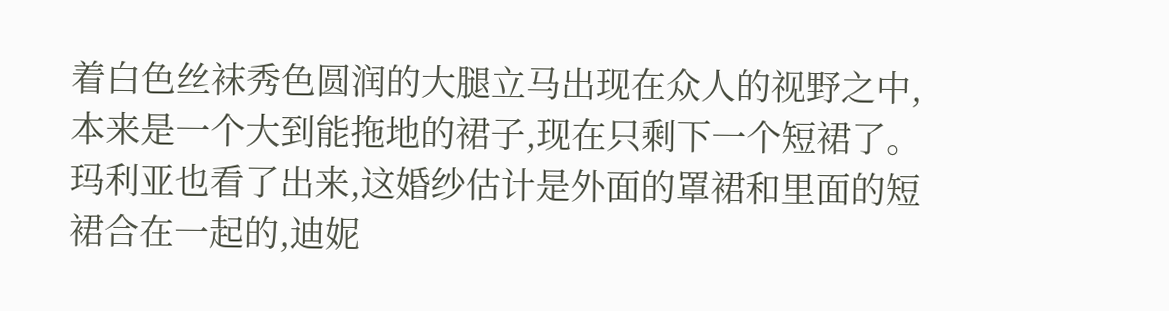着白色丝袜秀色圆润的大腿立马出现在众人的视野之中,本来是一个大到能拖地的裙子,现在只剩下一个短裙了。玛利亚也看了出来,这婚纱估计是外面的罩裙和里面的短裙合在一起的,迪妮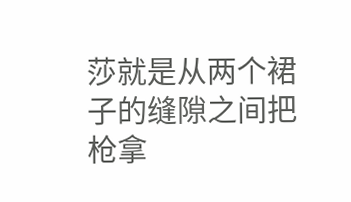莎就是从两个裙子的缝隙之间把枪拿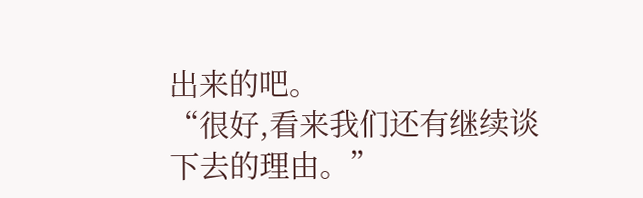出来的吧。
“很好,看来我们还有继续谈下去的理由。”